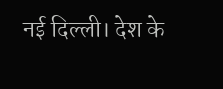नई दिल्ली। देश के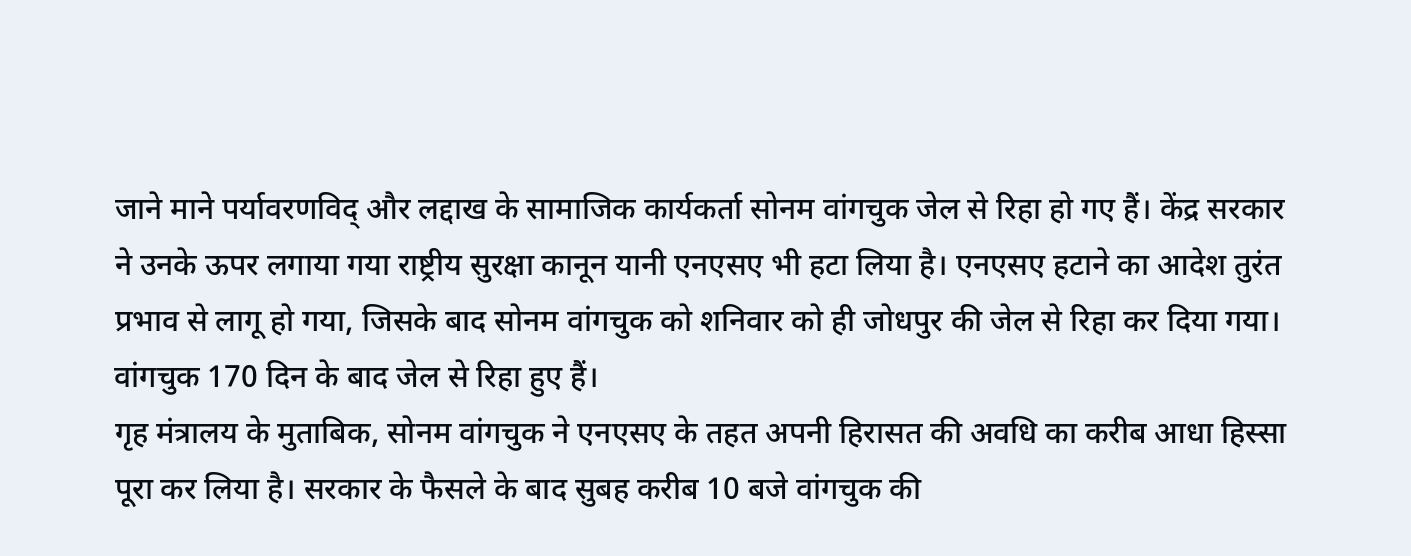जाने माने पर्यावरणविद् और लद्दाख के सामाजिक कार्यकर्ता सोनम वांगचुक जेल से रिहा हो गए हैं। केंद्र सरकार ने उनके ऊपर लगाया गया राष्ट्रीय सुरक्षा कानून यानी एनएसए भी हटा लिया है। एनएसए हटाने का आदेश तुरंत प्रभाव से लागू हो गया, जिसके बाद सोनम वांगचुक को शनिवार को ही जोधपुर की जेल से रिहा कर दिया गया। वांगचुक 170 दिन के बाद जेल से रिहा हुए हैं।
गृह मंत्रालय के मुताबिक, सोनम वांगचुक ने एनएसए के तहत अपनी हिरासत की अवधि का करीब आधा हिस्सा पूरा कर लिया है। सरकार के फैसले के बाद सुबह करीब 10 बजे वांगचुक की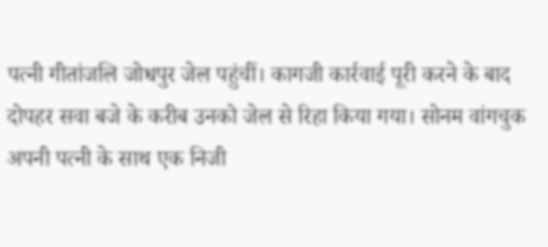पत्नी गीतांजलि जोधपुर जेल पहुंचीं। कागजी कार्रवाई पूरी करने के बाद दोपहर सवा बजे के करीब उनको जेल से रिहा किया गया। सोनम वांगचुक अपनी पत्नी के साथ एक निजी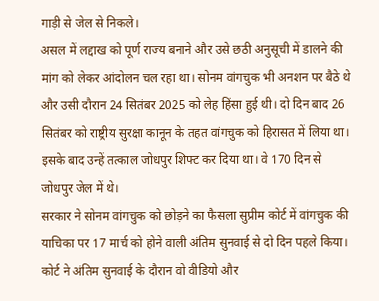गाड़ी से जेल से निकले।
असल में लद्दाख को पूर्ण राज्य बनाने और उसे छठी अनुसूची में डालने की मांग को लेकर आंदोलन चल रहा था। सोनम वांगचुक भी अनशन पर बैठे थे और उसी दौरान 24 सितंबर 2025 को लेह हिंसा हुई थी। दो दिन बाद 26 सितंबर को राष्ट्रीय सुरक्षा कानून के तहत वांगचुक को हिरासत में लिया था। इसके बाद उन्हें तत्काल जोधपुर शिफ्ट कर दिया था। वे 170 दिन से जोधपुर जेल में थे।
सरकार ने सोनम वांगचुक को छोड़ने का फैसला सुप्रीम कोर्ट में वांगचुक की याचिका पर 17 मार्च को होने वाली अंतिम सुनवाई से दो दिन पहले किया। कोर्ट ने अंतिम सुनवाई के दौरान वो वीडियो और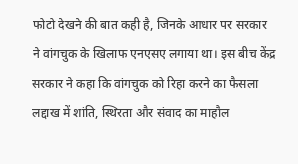फोटो देखने की बात कही है, जिनके आधार पर सरकार ने वांगचुक के खिलाफ एनएसए लगाया था। इस बीच केंद्र सरकार ने कहा कि वांगचुक को रिहा करने का फैसला लद्दाख में शांति, स्थिरता और संवाद का माहौल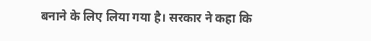बनाने के लिए लिया गया है। सरकार ने कहा कि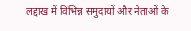लद्दाख में विभिन्न समुदायों और नेताओं के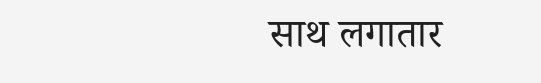साथ लगातार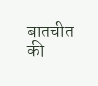बातचीत की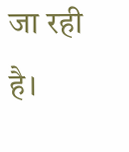जा रही है।